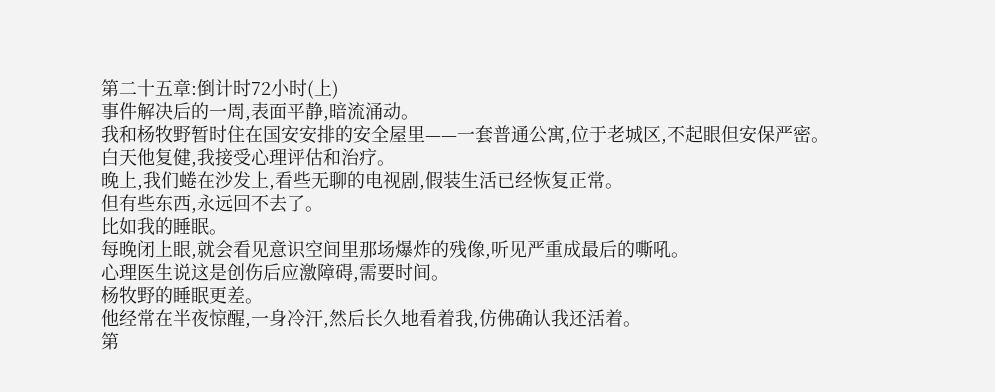第二十五章:倒计时72小时(上)
事件解决后的一周,表面平静,暗流涌动。
我和杨牧野暂时住在国安安排的安全屋里——一套普通公寓,位于老城区,不起眼但安保严密。
白天他复健,我接受心理评估和治疗。
晚上,我们蜷在沙发上,看些无聊的电视剧,假装生活已经恢复正常。
但有些东西,永远回不去了。
比如我的睡眠。
每晚闭上眼,就会看见意识空间里那场爆炸的残像,听见严重成最后的嘶吼。
心理医生说这是创伤后应激障碍,需要时间。
杨牧野的睡眠更差。
他经常在半夜惊醒,一身冷汗,然后长久地看着我,仿佛确认我还活着。
第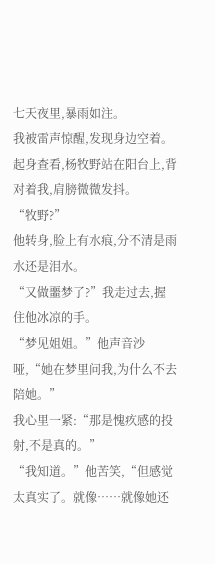七天夜里,暴雨如注。
我被雷声惊醒,发现身边空着。
起身查看,杨牧野站在阳台上,背对着我,肩膀微微发抖。
“牧野?”
他转身,脸上有水痕,分不清是雨水还是泪水。
“又做噩梦了?”我走过去,握住他冰凉的手。
“梦见姐姐。”他声音沙哑,“她在梦里问我,为什么不去陪她。”
我心里一紧:“那是愧疚感的投射,不是真的。”
“我知道。”他苦笑,“但感觉太真实了。就像……就像她还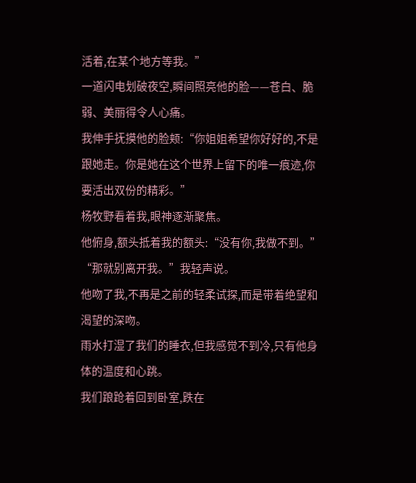活着,在某个地方等我。”
一道闪电划破夜空,瞬间照亮他的脸——苍白、脆弱、美丽得令人心痛。
我伸手抚摸他的脸颊:“你姐姐希望你好好的,不是跟她走。你是她在这个世界上留下的唯一痕迹,你要活出双份的精彩。”
杨牧野看着我,眼神逐渐聚焦。
他俯身,额头抵着我的额头:“没有你,我做不到。”
“那就别离开我。”我轻声说。
他吻了我,不再是之前的轻柔试探,而是带着绝望和渴望的深吻。
雨水打湿了我们的睡衣,但我感觉不到冷,只有他身体的温度和心跳。
我们踉跄着回到卧室,跌在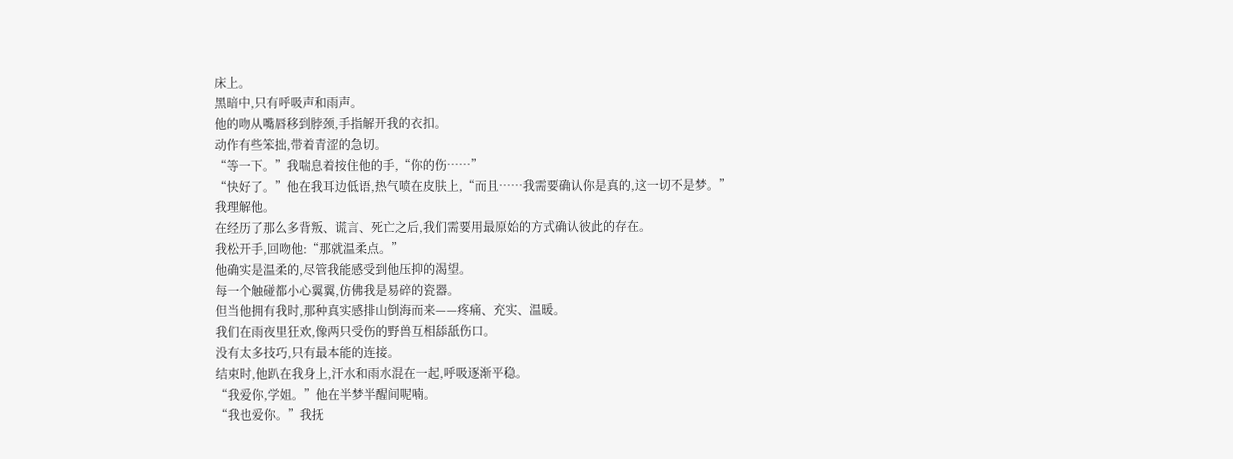床上。
黑暗中,只有呼吸声和雨声。
他的吻从嘴唇移到脖颈,手指解开我的衣扣。
动作有些笨拙,带着青涩的急切。
“等一下。”我喘息着按住他的手,“你的伤……”
“快好了。”他在我耳边低语,热气喷在皮肤上,“而且……我需要确认你是真的,这一切不是梦。”
我理解他。
在经历了那么多背叛、谎言、死亡之后,我们需要用最原始的方式确认彼此的存在。
我松开手,回吻他:“那就温柔点。”
他确实是温柔的,尽管我能感受到他压抑的渴望。
每一个触碰都小心翼翼,仿佛我是易碎的瓷器。
但当他拥有我时,那种真实感排山倒海而来——疼痛、充实、温暖。
我们在雨夜里狂欢,像两只受伤的野兽互相舔舐伤口。
没有太多技巧,只有最本能的连接。
结束时,他趴在我身上,汗水和雨水混在一起,呼吸逐渐平稳。
“我爱你,学姐。”他在半梦半醒间呢喃。
“我也爱你。”我抚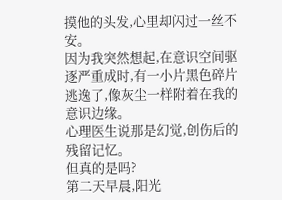摸他的头发,心里却闪过一丝不安。
因为我突然想起,在意识空间驱逐严重成时,有一小片黑色碎片逃逸了,像灰尘一样附着在我的意识边缘。
心理医生说那是幻觉,创伤后的残留记忆。
但真的是吗?
第二天早晨,阳光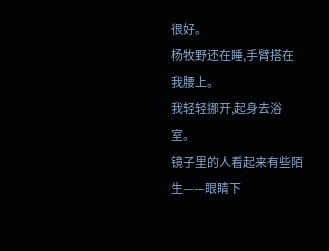很好。
杨牧野还在睡,手臂搭在我腰上。
我轻轻挪开,起身去浴室。
镜子里的人看起来有些陌生——眼睛下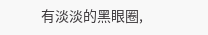有淡淡的黑眼圈,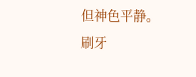但神色平静。
刷牙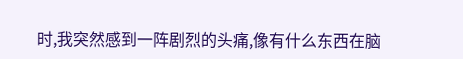时,我突然感到一阵剧烈的头痛,像有什么东西在脑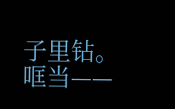子里钻。
哐当——